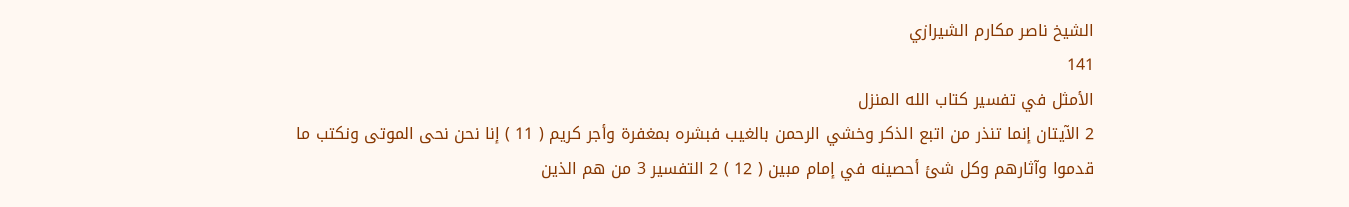الشيخ ناصر مكارم الشيرازي
141
الأمثل في تفسير كتاب الله المنزل
2 الآيتان إنما تنذر من اتبع الذكر وخشي الرحمن بالغيب فبشره بمغفرة وأجر كريم ( 11 ) إنا نحن نحى الموتى ونكتب ما قدموا وآثارهم وكل شئ أحصينه في إمام مبين ( 12 ) 2 التفسير 3 من هم الذين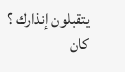يتقبلون إنذارك ؟ كان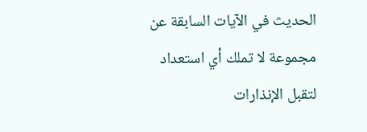الحديث في الآيات السابقة عن مجموعة لا تملك أي استعداد لتقبل الإنذارات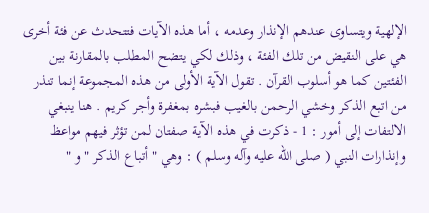الإلهية ويتساوى عندهم الإنذار وعدمه ، أما هذه الآيات فتتحدث عن فئة أخرى هي على النقيض من تلك الفئة ، وذلك لكي يتضح المطلب بالمقارنة بين الفئتين كما هو أسلوب القرآن . تقول الآية الأولى من هذه المجموعة إنما تنذر من اتبع الذكر وخشي الرحمن بالغيب فبشره بمغفرة وأجر كريم . هنا ينبغي الالتفات إلى أمور : 1 - ذكرت في هذه الآية صفتان لمن تؤثر فيهم مواعظ وإنذارات النبي ( صلى الله عليه وآله وسلم ) : وهي " أتباع الذكر " و "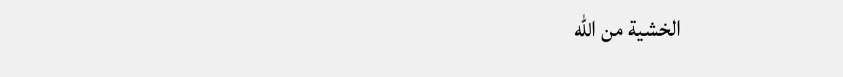الخشية من الله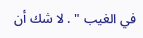في الغيب " . لا شك أن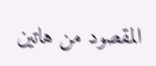المقصود من هاتين